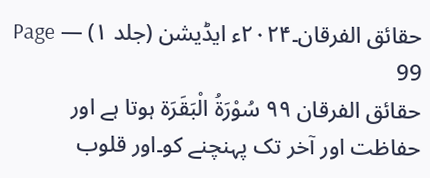حقائق الفرقان۔۲۰۲۴ء ایڈیشن (جلد ۱) — Page 99
حقائق الفرقان ۹۹ سُوْرَةُ الْبَقَرَة ہوتا ہے اور حفاظت اور آخر تک پہنچنے کو۔اور قلوب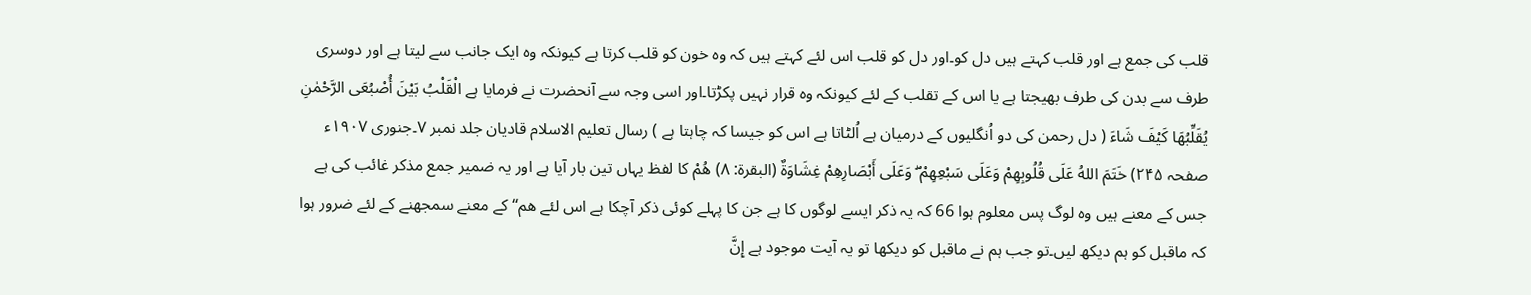قلب کی جمع ہے اور قلب کہتے ہیں دل کو۔اور دل کو قلب اس لئے کہتے ہیں کہ وہ خون کو قلب کرتا ہے کیونکہ وہ ایک جانب سے لیتا ہے اور دوسری طرف سے بدن کی طرف بھیجتا ہے یا اس کے تقلب کے لئے کیونکہ وہ قرار نہیں پکڑتا۔اور اسی وجہ سے آنحضرت نے فرمایا ہے الْقَلْبُ بَيْنَ أُصْبُعَى الرَّحْمٰنِ يُقَلِّبُهَا كَيْفَ شَاءَ ( دل رحمن کی دو اُنگلیوں کے درمیان ہے اُلٹاتا ہے اس کو جیسا کہ چاہتا ہے ) رسال تعلیم الاسلام قادیان جلد نمبر ۷۔جنوری ۱۹۰۷ء صفحہ ۲۴۵) خَتَمَ اللهُ عَلَى قُلُوبِهِمْ وَعَلَى سَبْعِهِمْ ۖ وَعَلَى أَبْصَارِهِمْ غِشَاوَةٌ (البقرة: ۸) هُمْ کا لفظ یہاں تین بار آیا ہے اور یہ ضمیر جمع مذکر غائب کی ہے جس کے معنے ہیں وہ لوگ پس معلوم ہوا 66 کہ یہ ذکر ایسے لوگوں کا ہے جن کا پہلے کوئی ذکر آچکا ہے اس لئے ھم“ کے معنے سمجھنے کے لئے ضرور ہوا کہ ماقبل کو ہم دیکھ لیں۔تو جب ہم نے ماقبل کو دیکھا تو یہ آیت موجود ہے إِنَّ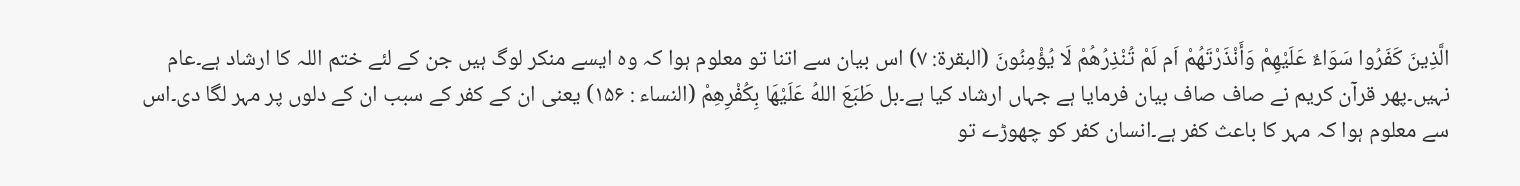الَّذِينَ كَفَرُوا سَوَاءٌ عَلَيْهِمْ وَأَنْذَرْتَهُمْ اَم لَمْ تُنْذِرُهُمْ لَا يُؤْمِنُونَ (البقرۃ: ۷) اس بیان سے اتنا تو معلوم ہوا کہ وہ ایسے منکر لوگ ہیں جن کے لئے ختم اللہ کا ارشاد ہے۔عام نہیں۔پھر قرآن کریم نے صاف صاف بیان فرمایا ہے جہاں ارشاد کیا ہے۔بل طَبَعَ اللهُ عَلَيْهَا بِكُفْرِهِمْ (النساء : ۱۵۶) یعنی ان کے کفر کے سبب ان کے دلوں پر مہر لگا دی۔اس سے معلوم ہوا کہ مہر کا باعث کفر ہے۔انسان کفر کو چھوڑے تو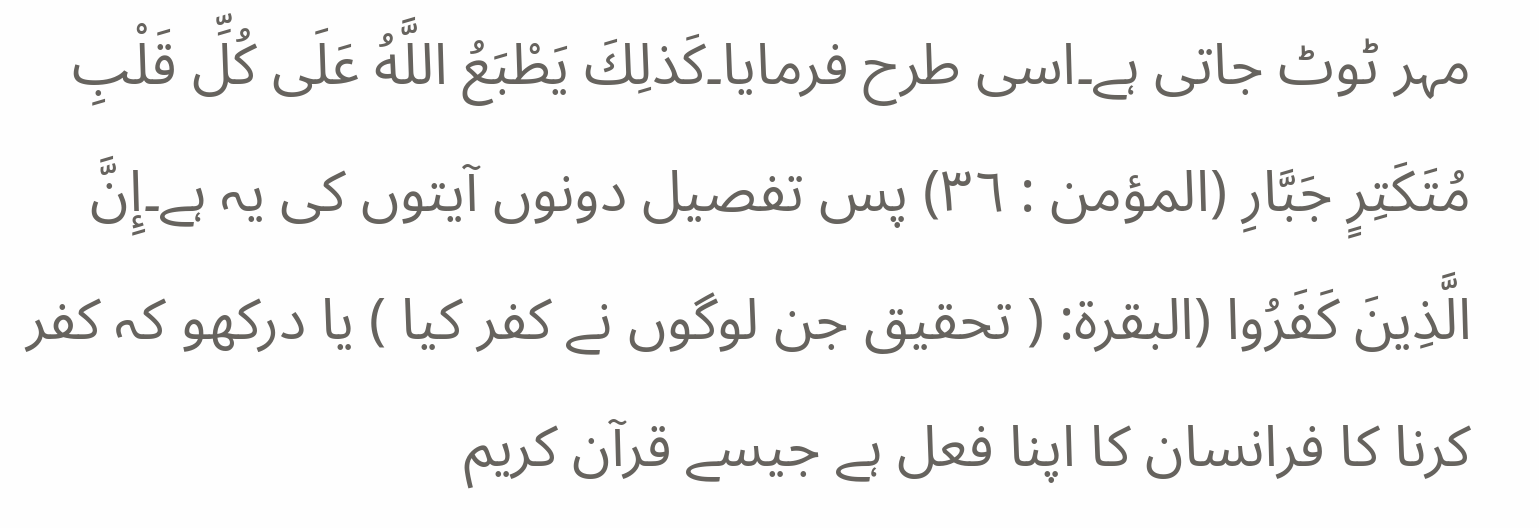مہر ٹوٹ جاتی ہے۔اسی طرح فرمایا۔كَذلِكَ يَطْبَعُ اللَّهُ عَلَى كُلِّ قَلْبِ مُتَكَتِرٍ جَبَّارِ (المؤمن : ٣٦) پس تفصیل دونوں آیتوں کی یہ ہے۔إِنَّ الَّذِينَ كَفَرُوا (البقرة: ( تحقیق جن لوگوں نے کفر کیا ) یا درکھو کہ کفر کرنا کا فرانسان کا اپنا فعل ہے جیسے قرآن کریم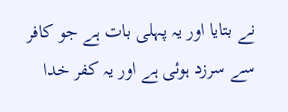نے بتایا اور یہ پہلی بات ہے جو کافر سے سرزد ہوئی ہے اور یہ کفر خدا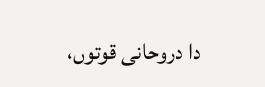دا دروحانی قوتوں،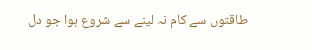طاقتوں سے کام نہ لینے سے شروع ہوا جو دل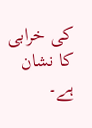کی خرابی کا نشان ہے۔